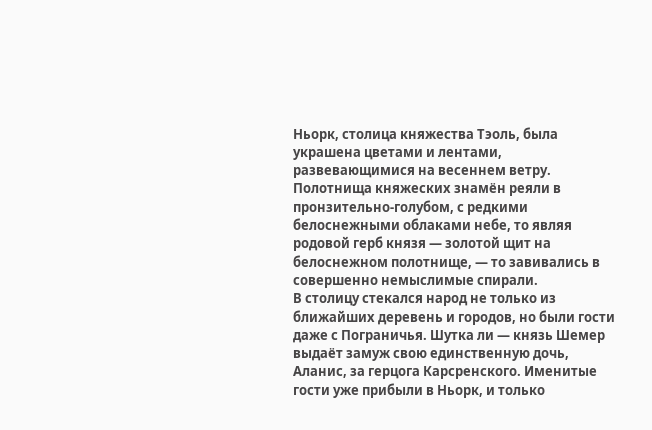Ньорк, столица княжества Тэоль, была украшена цветами и лентами, развевающимися на весеннем ветру. Полотнища княжеских знамён реяли в пронзительно-голубом, с редкими белоснежными облаками небе, то являя родовой герб князя — золотой щит на белоснежном полотнище, — то завивались в совершенно немыслимые спирали.
В столицу стекался народ не только из ближайших деревень и городов, но были гости даже с Пограничья. Шутка ли — князь Шемер выдаёт замуж свою единственную дочь, Аланис, за герцога Карсренского. Именитые гости уже прибыли в Ньорк, и только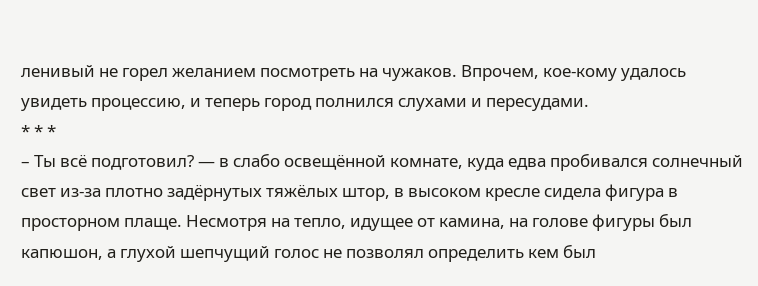ленивый не горел желанием посмотреть на чужаков. Впрочем, кое-кому удалось увидеть процессию, и теперь город полнился слухами и пересудами.
* * *
– Ты всё подготовил? — в слабо освещённой комнате, куда едва пробивался солнечный свет из-за плотно задёрнутых тяжёлых штор, в высоком кресле сидела фигура в просторном плаще. Несмотря на тепло, идущее от камина, на голове фигуры был капюшон, а глухой шепчущий голос не позволял определить кем был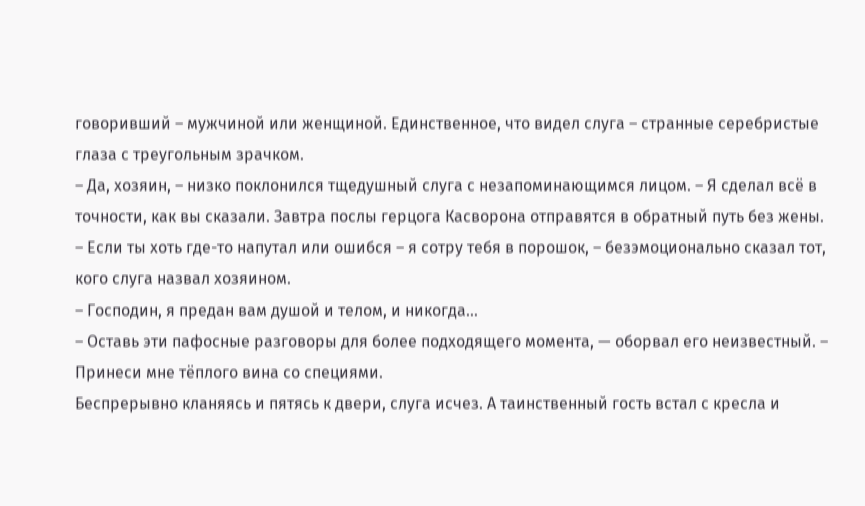говоривший – мужчиной или женщиной. Единственное, что видел слуга – странные серебристые глаза с треугольным зрачком.
– Да, хозяин, – низко поклонился тщедушный слуга с незапоминающимся лицом. – Я сделал всё в точности, как вы сказали. Завтра послы герцога Касворона отправятся в обратный путь без жены.
– Если ты хоть где-то напутал или ошибся – я сотру тебя в порошок, – безэмоционально сказал тот, кого слуга назвал хозяином.
– Господин, я предан вам душой и телом, и никогда…
– Оставь эти пафосные разговоры для более подходящего момента, — оборвал его неизвестный. – Принеси мне тёплого вина со специями.
Беспрерывно кланяясь и пятясь к двери, слуга исчез. А таинственный гость встал с кресла и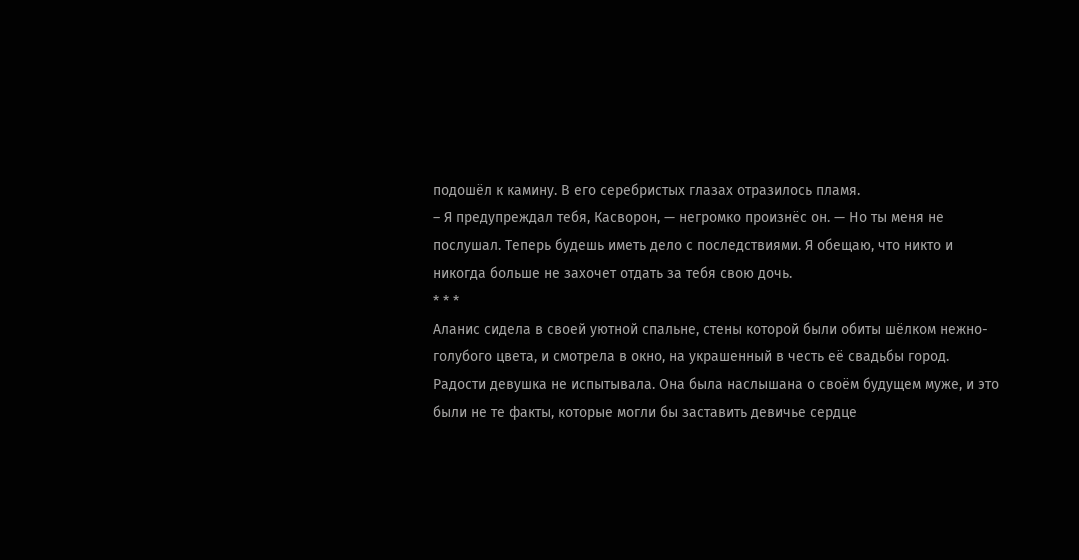подошёл к камину. В его серебристых глазах отразилось пламя.
– Я предупреждал тебя, Касворон, — негромко произнёс он. — Но ты меня не послушал. Теперь будешь иметь дело с последствиями. Я обещаю, что никто и никогда больше не захочет отдать за тебя свою дочь.
* * *
Аланис сидела в своей уютной спальне, стены которой были обиты шёлком нежно-голубого цвета, и смотрела в окно, на украшенный в честь её свадьбы город. Радости девушка не испытывала. Она была наслышана о своём будущем муже, и это были не те факты, которые могли бы заставить девичье сердце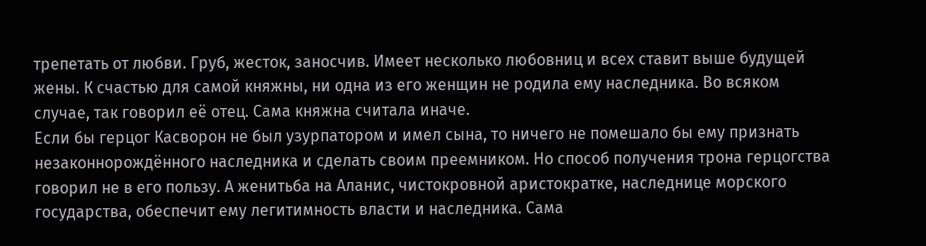трепетать от любви. Груб, жесток, заносчив. Имеет несколько любовниц и всех ставит выше будущей жены. К счастью для самой княжны, ни одна из его женщин не родила ему наследника. Во всяком случае, так говорил её отец. Сама княжна считала иначе.
Если бы герцог Касворон не был узурпатором и имел сына, то ничего не помешало бы ему признать незаконнорождённого наследника и сделать своим преемником. Но способ получения трона герцогства говорил не в его пользу. А женитьба на Аланис, чистокровной аристократке, наследнице морского государства, обеспечит ему легитимность власти и наследника. Сама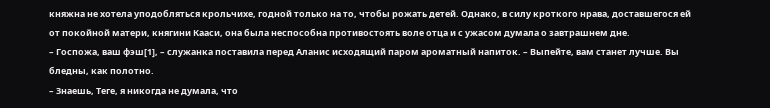княжна не хотела уподобляться крольчихе, годной только на то, чтобы рожать детей. Однако, в силу кроткого нрава, доставшегося ей от покойной матери, княгини Кааси, она была неспособна противостоять воле отца и с ужасом думала о завтрашнем дне.
– Госпожа, ваш фэш[1], – служанка поставила перед Аланис исходящий паром ароматный напиток. – Выпейте, вам станет лучше. Вы бледны, как полотно.
– Знаешь, Теге, я никогда не думала, что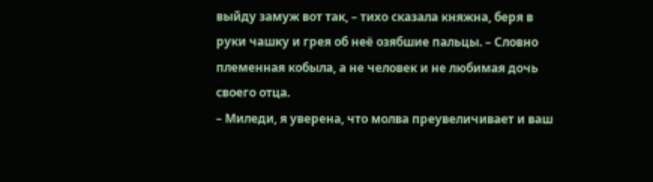выйду замуж вот так, – тихо сказала княжна, беря в руки чашку и грея об неё озябшие пальцы. – Словно племенная кобыла, а не человек и не любимая дочь своего отца.
– Миледи, я уверена, что молва преувеличивает и ваш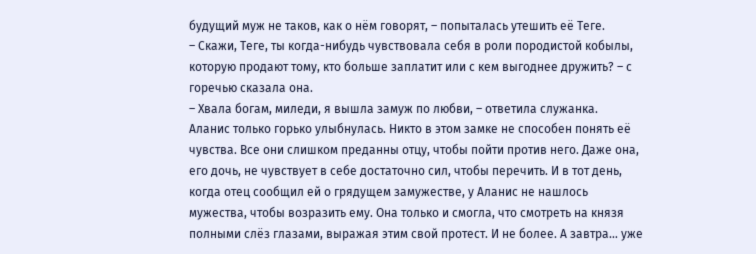будущий муж не таков, как о нём говорят, – попыталась утешить её Теге.
– Скажи, Теге, ты когда-нибудь чувствовала себя в роли породистой кобылы, которую продают тому, кто больше заплатит или с кем выгоднее дружить? – с горечью сказала она.
– Хвала богам, миледи, я вышла замуж по любви, – ответила служанка.
Аланис только горько улыбнулась. Никто в этом замке не способен понять её чувства. Все они слишком преданны отцу, чтобы пойти против него. Даже она, его дочь, не чувствует в себе достаточно сил, чтобы перечить. И в тот день, когда отец сообщил ей о грядущем замужестве, у Аланис не нашлось мужества, чтобы возразить ему. Она только и смогла, что смотреть на князя полными слёз глазами, выражая этим свой протест. И не более. А завтра… уже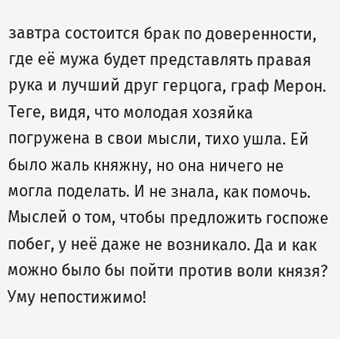завтра состоится брак по доверенности, где её мужа будет представлять правая рука и лучший друг герцога, граф Мерон.
Теге, видя, что молодая хозяйка погружена в свои мысли, тихо ушла. Ей было жаль княжну, но она ничего не могла поделать. И не знала, как помочь. Мыслей о том, чтобы предложить госпоже побег, у неё даже не возникало. Да и как можно было бы пойти против воли князя? Уму непостижимо!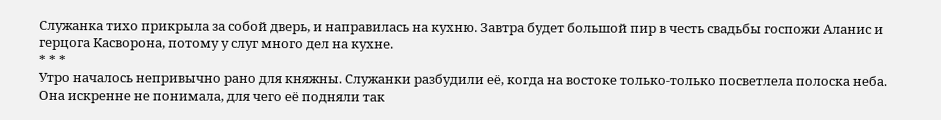Служанка тихо прикрыла за собой дверь, и направилась на кухню. Завтра будет большой пир в честь свадьбы госпожи Аланис и герцога Касворона, потому у слуг много дел на кухне.
* * *
Утро началось непривычно рано для княжны. Служанки разбудили её, когда на востоке только-только посветлела полоска неба. Она искренне не понимала, для чего её подняли так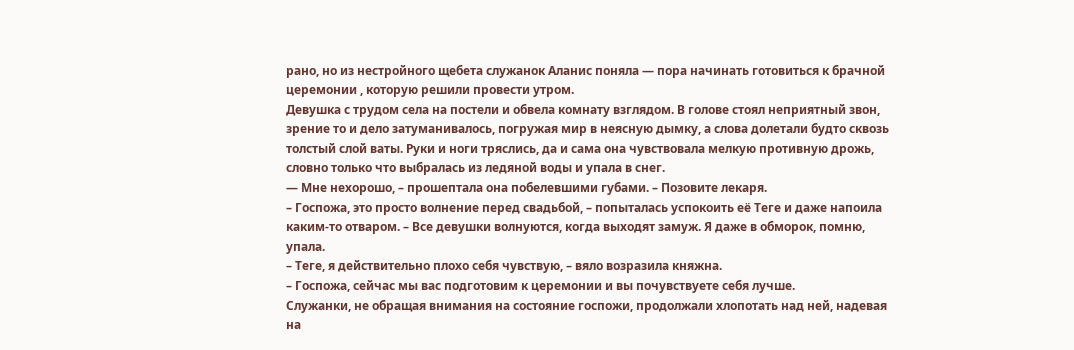рано, но из нестройного щебета служанок Аланис поняла — пора начинать готовиться к брачной церемонии , которую решили провести утром.
Девушка с трудом села на постели и обвела комнату взглядом. В голове стоял неприятный звон, зрение то и дело затуманивалось, погружая мир в неясную дымку, а слова долетали будто сквозь толстый слой ваты. Руки и ноги тряслись, да и сама она чувствовала мелкую противную дрожь, словно только что выбралась из ледяной воды и упала в снег.
— Мне нехорошо, – прошептала она побелевшими губами. – Позовите лекаря.
– Госпожа, это просто волнение перед свадьбой, – попыталась успокоить её Теге и даже напоила каким-то отваром. – Все девушки волнуются, когда выходят замуж. Я даже в обморок, помню, упала.
– Теге, я действительно плохо себя чувствую, – вяло возразила княжна.
– Госпожа, сейчас мы вас подготовим к церемонии и вы почувствуете себя лучше.
Служанки, не обращая внимания на состояние госпожи, продолжали хлопотать над ней, надевая на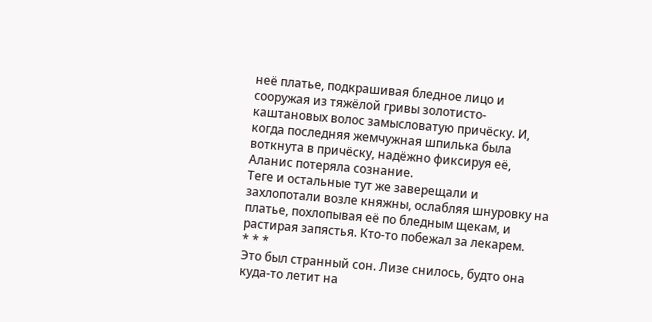неё платье, подкрашивая бледное лицо и сооружая из тяжёлой гривы золотисто-каштановых волос замысловатую причёску. И, когда последняя жемчужная шпилька была воткнута в причёску, надёжно фиксируя её, Аланис потеряла сознание.
Теге и остальные тут же заверещали и захлопотали возле княжны, ослабляя шнуровку на платье, похлопывая её по бледным щекам, и растирая запястья. Кто-то побежал за лекарем.
* * *
Это был странный сон. Лизе снилось, будто она куда-то летит на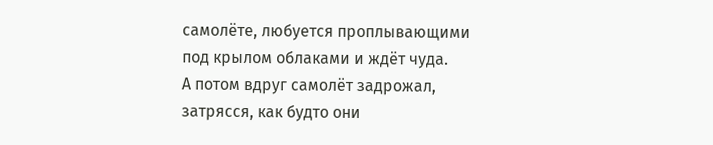самолёте, любуется проплывающими под крылом облаками и ждёт чуда.
А потом вдруг самолёт задрожал, затрясся, как будто они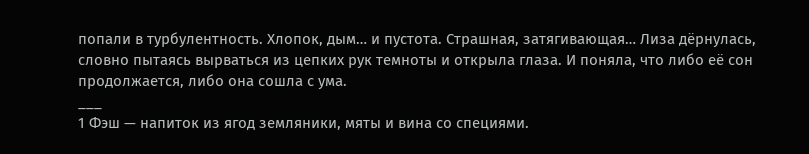попали в турбулентность. Хлопок, дым… и пустота. Страшная, затягивающая… Лиза дёрнулась, словно пытаясь вырваться из цепких рук темноты и открыла глаза. И поняла, что либо её сон продолжается, либо она сошла с ума.
___
1 Фэш — напиток из ягод земляники, мяты и вина со специями.